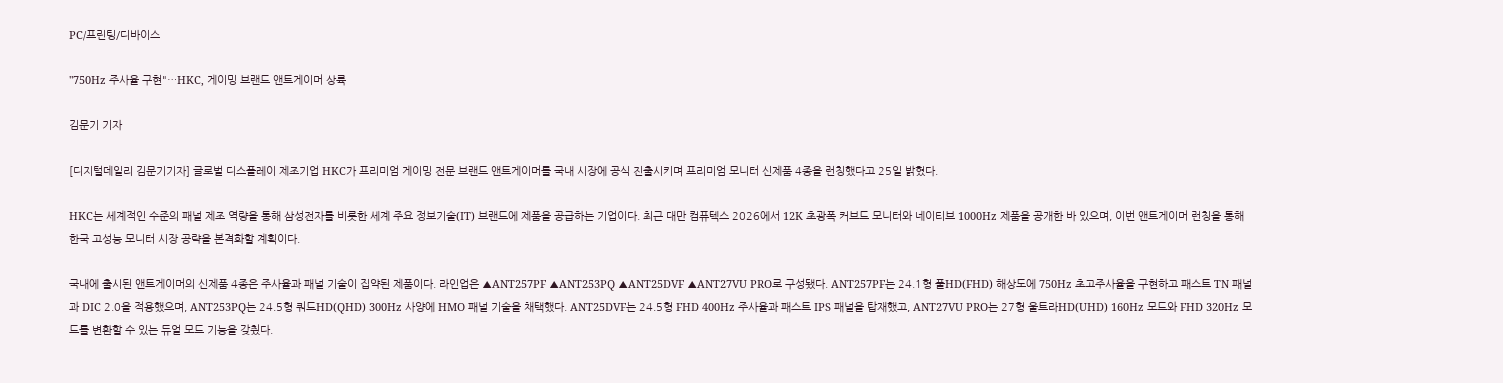PC/프린팅/디바이스

"750Hz 주사율 구현"…HKC, 게이밍 브랜드 앤트게이머 상륙

김문기 기자

[디지털데일리 김문기기자] 글로벌 디스플레이 제조기업 HKC가 프리미엄 게이밍 전문 브랜드 앤트게이머를 국내 시장에 공식 진출시키며 프리미엄 모니터 신제품 4종을 런칭했다고 25일 밝혔다.

HKC는 세계적인 수준의 패널 제조 역량을 통해 삼성전자를 비롯한 세계 주요 정보기술(IT) 브랜드에 제품을 공급하는 기업이다. 최근 대만 컴퓨텍스 2026에서 12K 초광폭 커브드 모니터와 네이티브 1000Hz 제품을 공개한 바 있으며, 이번 앤트게이머 런칭을 통해 한국 고성능 모니터 시장 공략을 본격화할 계획이다.

국내에 출시된 앤트게이머의 신제품 4종은 주사율과 패널 기술이 집약된 제품이다. 라인업은 ▲ANT257PF ▲ANT253PQ ▲ANT25DVF ▲ANT27VU PRO로 구성됐다. ANT257PF는 24.1형 풀HD(FHD) 해상도에 750Hz 초고주사율을 구현하고 패스트 TN 패널과 DIC 2.0을 적용했으며, ANT253PQ는 24.5형 쿼드HD(QHD) 300Hz 사양에 HMO 패널 기술을 채택했다. ANT25DVF는 24.5형 FHD 400Hz 주사율과 패스트 IPS 패널을 탑재했고, ANT27VU PRO는 27형 울트라HD(UHD) 160Hz 모드와 FHD 320Hz 모드를 변환할 수 있는 듀얼 모드 기능을 갖췄다.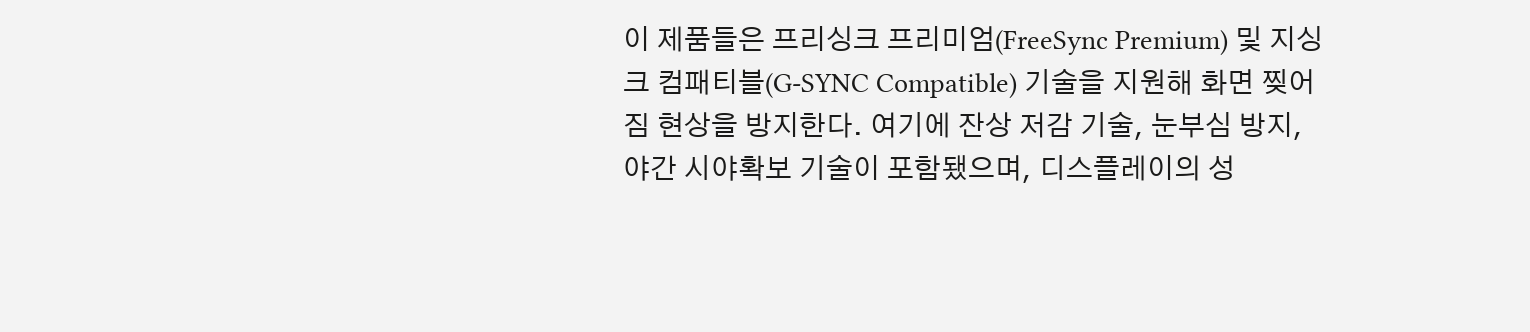이 제품들은 프리싱크 프리미엄(FreeSync Premium) 및 지싱크 컴패티블(G-SYNC Compatible) 기술을 지원해 화면 찢어짐 현상을 방지한다. 여기에 잔상 저감 기술, 눈부심 방지, 야간 시야확보 기술이 포함됐으며, 디스플레이의 성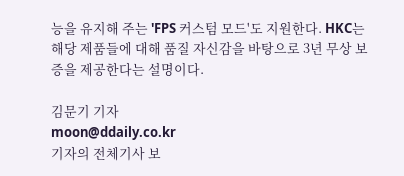능을 유지해 주는 'FPS 커스텀 모드'도 지원한다. HKC는 해당 제품들에 대해 품질 자신감을 바탕으로 3년 무상 보증을 제공한다는 설명이다.

김문기 기자
moon@ddaily.co.kr
기자의 전체기사 보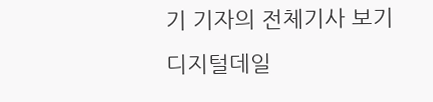기 기자의 전체기사 보기
디지털데일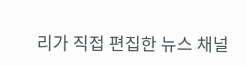리가 직접 편집한 뉴스 채널